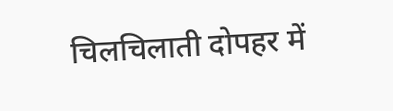चिलचिलाती दोपहर में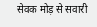सेवक मोड़ से सवारी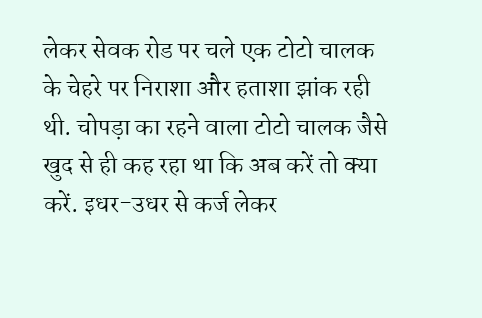लेकर सेवक रोड पर चले एक टोटो चालक के चेहरे पर निराशा और हताशा झांक रही थी. चोपड़ा का रहने वाला टोटो चालक जैसे खुद से ही कह रहा था कि अब करें तो क्या करें. इधर-उधर से कर्ज लेकर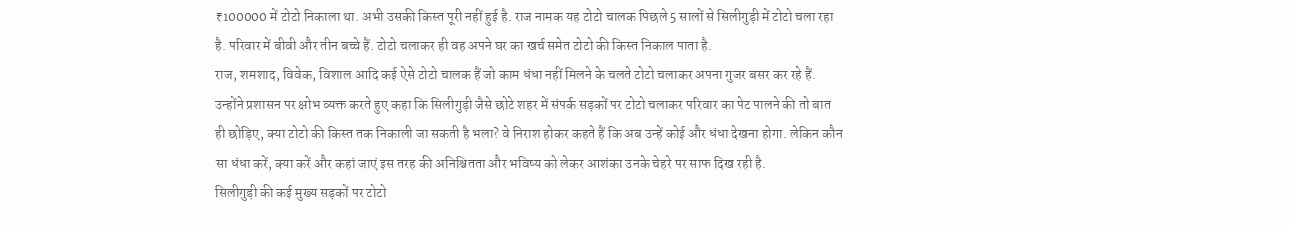₹100000 में टोटो निकाला था. अभी उसकी किस्त पूरी नहीं हुई है. राज नामक यह टोटो चालक पिछले 5 सालों से सिलीगुड़ी में टोटो चला रहा है. परिवार में बीवी और तीन बच्चे हैं. टोटो चलाकर ही वह अपने घर का खर्च समेत टोटो की किस्त निकाल पाता है.
राज, शमशाद, विवेक, विशाल आदि कई ऐसे टोटो चालक हैं जो काम धंधा नहीं मिलने के चलते टोटो चलाकर अपना गुजर बसर कर रहे हैं. उन्होंने प्रशासन पर क्षोभ व्यक्त करते हुए कहा कि सिलीगुड़ी जैसे छोटे शहर में संपर्क सड़कों पर टोटो चलाकर परिवार का पेट पालने की तो बात ही छोड़िए, क्या टोटो की किस्त तक निकाली जा सकती है भला? वे निराश होकर कहते हैं कि अब उन्हें कोई और धंधा देखना होगा. लेकिन कौन सा धंधा करें, क्या करें और कहां जाएं इस तरह की अनिश्चितता और भविष्य को लेकर आशंका उनके चेहरे पर साफ दिख रही है.
सिलीगुड़ी की कई मुख्य सड़कों पर टोटो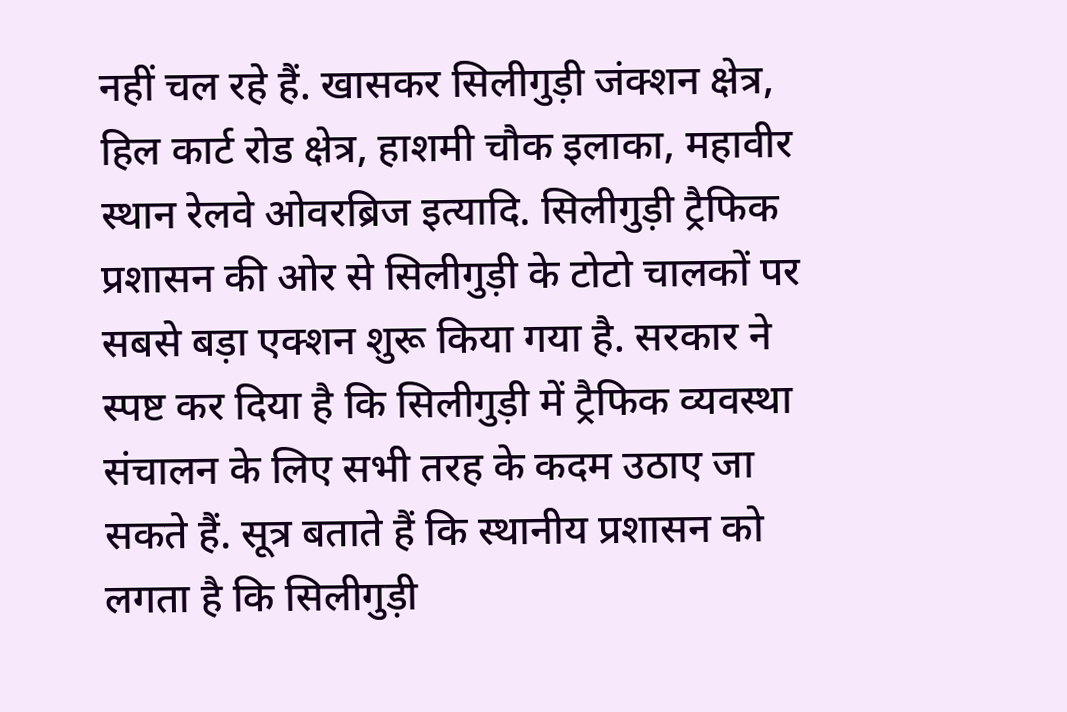नहीं चल रहे हैं. खासकर सिलीगुड़ी जंक्शन क्षेत्र, हिल कार्ट रोड क्षेत्र, हाशमी चौक इलाका, महावीर स्थान रेलवे ओवरब्रिज इत्यादि. सिलीगुड़ी ट्रैफिक प्रशासन की ओर से सिलीगुड़ी के टोटो चालकों पर सबसे बड़ा एक्शन शुरू किया गया है. सरकार ने स्पष्ट कर दिया है कि सिलीगुड़ी में ट्रैफिक व्यवस्था संचालन के लिए सभी तरह के कदम उठाए जा सकते हैं. सूत्र बताते हैं कि स्थानीय प्रशासन को लगता है कि सिलीगुड़ी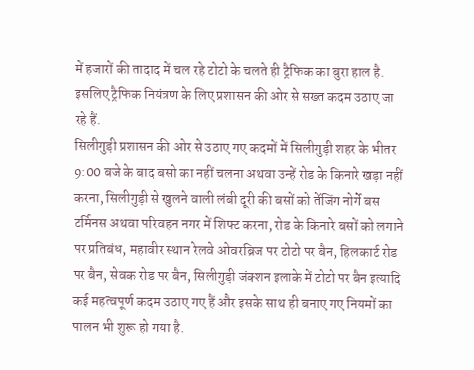में हजारों की तादाद में चल रहे टोटो के चलते ही ट्रैफिक का बुरा हाल है. इसलिए ट्रैफिक नियंत्रण के लिए प्रशासन की ओर से सख्त कदम उठाए जा रहे हैं.
सिलीगुड़ी प्रशासन की ओर से उठाए गए कदमों में सिलीगुड़ी शहर के भीतर 9:00 बजे के बाद बसो का नहीं चलना अथवा उन्हें रोड के किनारे खड़ा नहीं करना, सिलीगुड़ी से खुलने वाली लंबी दूरी की बसों को ते॔जिंग नोर्गे बस टर्मिनस अथवा परिवहन नगर में शिफ्ट करना, रोड के किनारे बसों को लगाने पर प्रतिबंध, महावीर स्थान रेलवे ओवरब्रिज पर टोटो पर बैन, हिलकार्ट रोड पर बैन, सेवक रोड पर बैन, सिलीगुड़ी जंक्शन इलाके में टोटो पर बैन इत्यादि कई महत्वपूर्ण कदम उठाए गए हैं और इसके साथ ही बनाए गए नियमों का पालन भी शुरू हो गया है.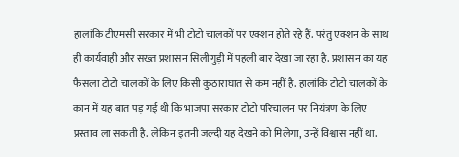हालांकि टीएमसी सरकार में भी टोटो चालकों पर एक्शन होते रहे हैं. परंतु एक्शन के साथ ही कार्यवाही और सख्त प्रशासन सिलीगुड़ी में पहली बार देखा जा रहा है. प्रशासन का यह फैसला टोटो चालकों के लिए किसी कुठाराघात से कम नहीं है. हालांकि टोटो चालकों के कान में यह बात पड़ गई थी कि भाजपा सरकार टोटो परिचालन पर नियंत्रण के लिए प्रस्ताव ला सकती है. लेकिन इतनी जल्दी यह देखने को मिलेगा, उन्हें विश्वास नहीं था.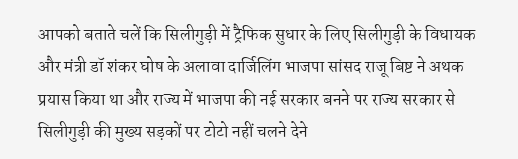आपको बताते चलें कि सिलीगुड़ी में ट्रैफिक सुधार के लिए सिलीगुड़ी के विधायक और मंत्री डॉ शंकर घोष के अलावा दार्जिलिंग भाजपा सांसद राजू बिष्ट ने अथक प्रयास किया था और राज्य में भाजपा की नई सरकार बनने पर राज्य सरकार से सिलीगुड़ी की मुख्य सड़कों पर टोटो नहीं चलने देने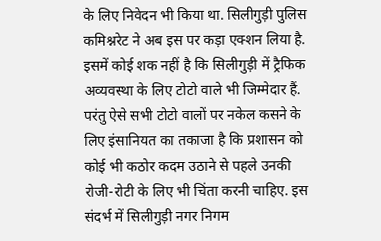के लिए निवेदन भी किया था. सिलीगुड़ी पुलिस कमिश्नरेट ने अब इस पर कड़ा एक्शन लिया है.
इसमें कोई शक नहीं है कि सिलीगुड़ी में ट्रैफिक अव्यवस्था के लिए टोटो वाले भी जिम्मेदार हैं. परंतु ऐसे सभी टोटो वालों पर नकेल कसने के लिए इंसानियत का तकाजा है कि प्रशासन को कोई भी कठोर कदम उठाने से पहले उनकी रोजी-रोटी के लिए भी चिंता करनी चाहिए. इस संदर्भ में सिलीगुड़ी नगर निगम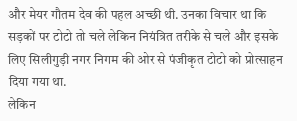और मेयर गौतम देव की पहल अच्छी थी. उनका विचार था कि सड़कों पर टोटो तो चले लेकिन नियंत्रित तरीके से चले और इसके लिए सिलीगुड़ी नगर निगम की ओर से पंजीकृत टोटो को प्रोत्साहन दिया गया था.
लेकिन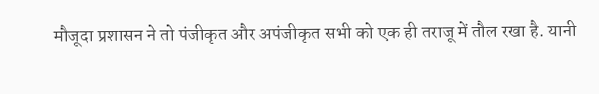मौजूदा प्रशासन ने तो पंजीकृत और अपंजीकृत सभी को एक ही तराजू में तौल रखा है. यानी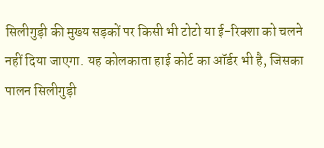सिलीगुड़ी की मुख्य सड़कों पर किसी भी टोटो या ई-रिक्शा को चलने नहीं दिया जाएगा. यह कोलकाता हाई कोर्ट का ऑर्डर भी है, जिसका पालन सिलीगुड़ी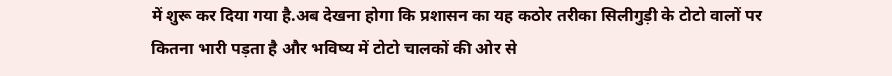में शुरू कर दिया गया है.अब देखना होगा कि प्रशासन का यह कठोर तरीका सिलीगुड़ी के टोटो वालों पर कितना भारी पड़ता है और भविष्य में टोटो चालकों की ओर से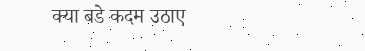क्या बडे कदम उठाए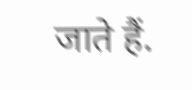जाते हैं.